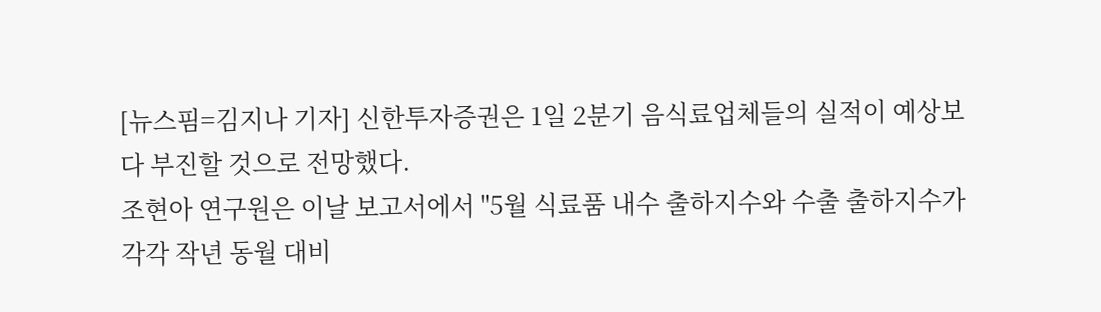[뉴스핌=김지나 기자] 신한투자증권은 1일 2분기 음식료업체들의 실적이 예상보다 부진할 것으로 전망했다.
조현아 연구원은 이날 보고서에서 "5월 식료품 내수 출하지수와 수출 출하지수가 각각 작년 동월 대비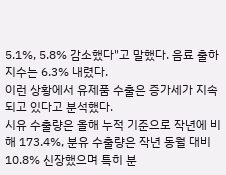5.1%, 5.8% 감소했다"고 말했다. 음료 출하지수는 6.3% 내렸다.
이런 상황에서 유제품 수출은 증가세가 지속되고 있다고 분석했다.
시유 수출량은 올해 누적 기준으로 작년에 비해 173.4%, 분유 수출량은 작년 동월 대비 10.8% 신장했으며 특히 분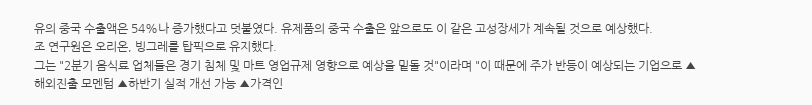유의 중국 수출액은 54%나 증가했다고 덧붙였다. 유제품의 중국 수출은 앞으로도 이 같은 고성장세가 계속될 것으로 예상했다.
조 연구원은 오리온, 빙그레를 탑픽으로 유지했다.
그는 "2분기 음식료 업체들은 경기 침체 및 마트 영업규제 영향으로 예상을 밑돌 것"이라며 "이 때문에 주가 반등이 예상되는 기업으로 ▲해외진출 모멘텀 ▲하반기 실적 개선 가능 ▲가격인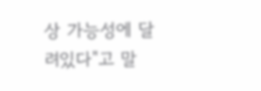상 가능성에 달려있다"고 말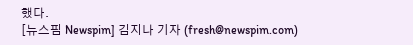했다.
[뉴스핌 Newspim] 김지나 기자 (fresh@newspim.com)